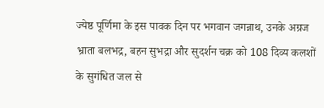ज्येष्ठ पूर्णिमा के इस पावक दिन पर भगवान जगन्नाथ, उनके अग्रज भ्राता बलभद्र, बहन सुभद्रा और सुदर्शन चक्र को 108 दिव्य कलशों के सुगंधित जल से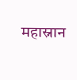महास्नान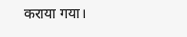कराया गया।